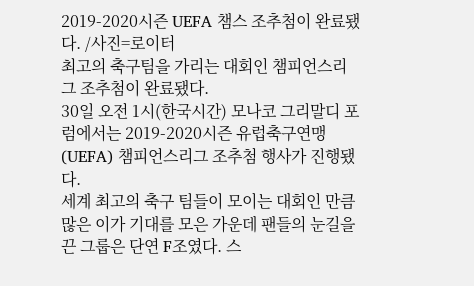2019-2020시즌 UEFA 챔스 조추첨이 완료됐다. /사진=로이터
최고의 축구팀을 가리는 대회인 챔피언스리그 조추첨이 완료됐다.
30일 오전 1시(한국시간) 모나코 그리말디 포럼에서는 2019-2020시즌 유럽축구연맹(UEFA) 챔피언스리그 조추첨 행사가 진행됐다.
세계 최고의 축구 팀들이 모이는 대회인 만큼 많은 이가 기대를 모은 가운데 팬들의 눈길을 끈 그룹은 단연 F조였다. 스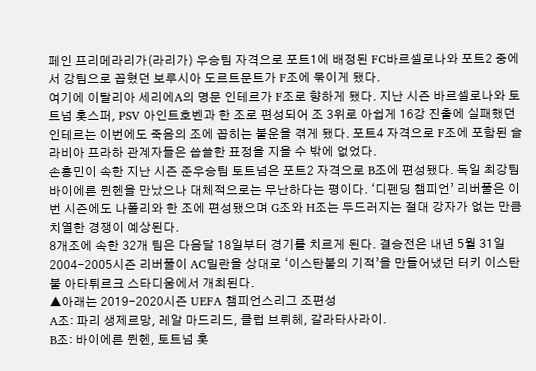페인 프리메라리가(라리가) 우승팀 자격으로 포트1에 배정된 FC바르셀로나와 포트2 중에서 강팀으로 꼽혔던 보루시아 도르트문트가 F조에 묶이게 됐다.
여기에 이탈리아 세리에A의 명문 인테르가 F조로 향하게 됐다. 지난 시즌 바르셀로나와 토트넘 홋스퍼, PSV 아인트호벤과 한 조로 편성되어 조 3위로 아쉽게 16강 진출에 실패했던 인테르는 이번에도 죽음의 조에 꼽히는 불운을 겪게 됐다. 포트4 자격으로 F조에 포함된 슬라비아 프라하 관계자들은 씁쓸한 표정을 지을 수 밖에 없었다.
손흥민이 속한 지난 시즌 준우승팀 토트넘은 포트2 자격으로 B조에 편성됐다. 독일 최강팀 바이에른 뮌헨을 만났으나 대체적으로는 무난하다는 평이다. ‘디펜딩 챔피언’ 리버풀은 이번 시즌에도 나폴리와 한 조에 편성됐으며 G조와 H조는 두드러지는 절대 강자가 없는 만큼 치열한 경쟁이 예상된다.
8개조에 속한 32개 팀은 다음달 18일부터 경기를 치르게 된다. 결승전은 내년 5월 31일 2004-2005시즌 리버풀이 AC밀란을 상대로 ‘이스탄불의 기적’을 만들어냈던 터키 이스탄불 아타튀르크 스타디움에서 개최된다.
▲아래는 2019-2020시즌 UEFA 챔피언스리그 조편성
A조: 파리 생제르망, 레알 마드리드, 클럽 브뤼헤, 갈라타사라이.
B조: 바이에른 뮌헨, 토트넘 홋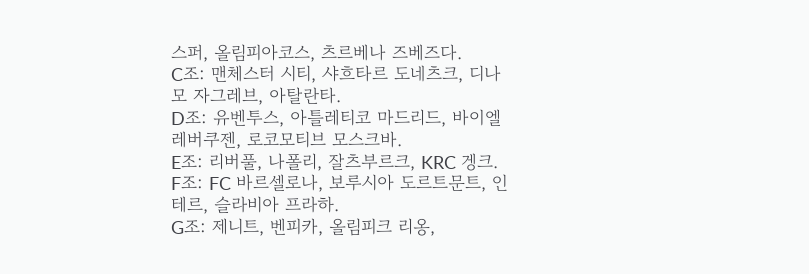스퍼, 올림피아코스, 츠르베나 즈베즈다.
C조: 맨체스터 시티, 샤흐타르 도네츠크, 디나모 자그레브, 아탈란타.
D조: 유벤투스, 아틀레티코 마드리드, 바이엘 레버쿠젠, 로코모티브 모스크바.
E조: 리버풀, 나폴리, 잘츠부르크, KRC 겡크.
F조: FC 바르셀로나, 보루시아 도르트문트, 인테르, 슬라비아 프라하.
G조: 제니트, 벤피카, 올림피크 리옹,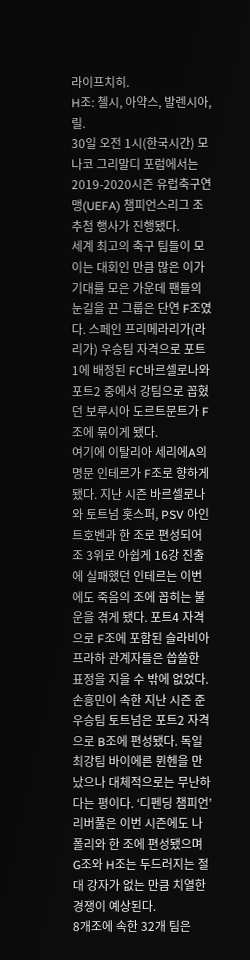라이프치히.
H조: 첼시, 아약스, 발렌시아, 릴.
30일 오전 1시(한국시간) 모나코 그리말디 포럼에서는 2019-2020시즌 유럽축구연맹(UEFA) 챔피언스리그 조추첨 행사가 진행됐다.
세계 최고의 축구 팀들이 모이는 대회인 만큼 많은 이가 기대를 모은 가운데 팬들의 눈길을 끈 그룹은 단연 F조였다. 스페인 프리메라리가(라리가) 우승팀 자격으로 포트1에 배정된 FC바르셀로나와 포트2 중에서 강팀으로 꼽혔던 보루시아 도르트문트가 F조에 묶이게 됐다.
여기에 이탈리아 세리에A의 명문 인테르가 F조로 향하게 됐다. 지난 시즌 바르셀로나와 토트넘 홋스퍼, PSV 아인트호벤과 한 조로 편성되어 조 3위로 아쉽게 16강 진출에 실패했던 인테르는 이번에도 죽음의 조에 꼽히는 불운을 겪게 됐다. 포트4 자격으로 F조에 포함된 슬라비아 프라하 관계자들은 씁쓸한 표정을 지을 수 밖에 없었다.
손흥민이 속한 지난 시즌 준우승팀 토트넘은 포트2 자격으로 B조에 편성됐다. 독일 최강팀 바이에른 뮌헨을 만났으나 대체적으로는 무난하다는 평이다. ‘디펜딩 챔피언’ 리버풀은 이번 시즌에도 나폴리와 한 조에 편성됐으며 G조와 H조는 두드러지는 절대 강자가 없는 만큼 치열한 경쟁이 예상된다.
8개조에 속한 32개 팀은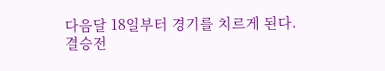다음달 18일부터 경기를 치르게 된다. 결승전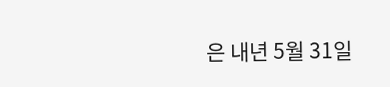은 내년 5월 31일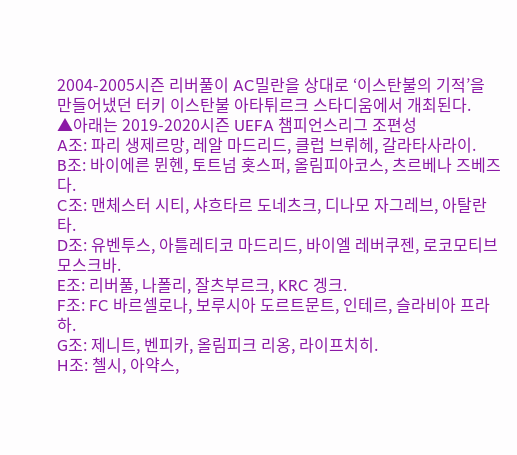2004-2005시즌 리버풀이 AC밀란을 상대로 ‘이스탄불의 기적’을 만들어냈던 터키 이스탄불 아타튀르크 스타디움에서 개최된다.
▲아래는 2019-2020시즌 UEFA 챔피언스리그 조편성
A조: 파리 생제르망, 레알 마드리드, 클럽 브뤼헤, 갈라타사라이.
B조: 바이에른 뮌헨, 토트넘 홋스퍼, 올림피아코스, 츠르베나 즈베즈다.
C조: 맨체스터 시티, 샤흐타르 도네츠크, 디나모 자그레브, 아탈란타.
D조: 유벤투스, 아틀레티코 마드리드, 바이엘 레버쿠젠, 로코모티브 모스크바.
E조: 리버풀, 나폴리, 잘츠부르크, KRC 겡크.
F조: FC 바르셀로나, 보루시아 도르트문트, 인테르, 슬라비아 프라하.
G조: 제니트, 벤피카, 올림피크 리옹, 라이프치히.
H조: 첼시, 아약스,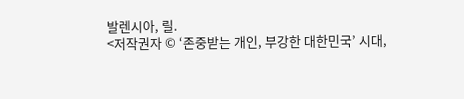발렌시아, 릴.
<저작권자 © ‘존중받는 개인, 부강한 대한민국’ 시대,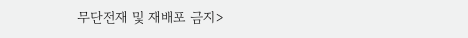무단전재 및 재배포 금지>